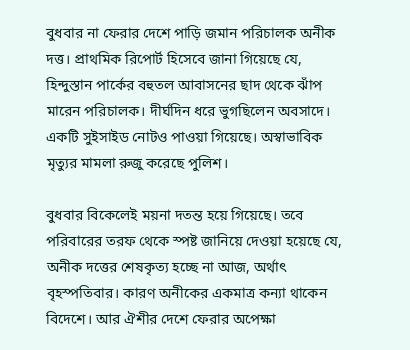বুধবার না ফেরার দেশে পাড়ি জমান পরিচালক অনীক দত্ত। প্রাথমিক রিপোর্ট হিসেবে জানা গিয়েছে যে, হিন্দুস্তান পার্কের বহুতল আবাসনের ছাদ থেকে ঝাঁপ মারেন পরিচালক। দীর্ঘদিন ধরে ভুগছিলেন অবসাদে। একটি সুইসাইড নোটও পাওয়া গিয়েছে। অস্বাভাবিক মৃত্যুর মামলা রুজু করেছে পুলিশ।

বুধবার বিকেলেই ময়না দতন্ত হয়ে গিয়েছে। তবে পরিবারের তরফ থেকে স্পষ্ট জানিয়ে দেওয়া হয়েছে যে, অনীক দত্তের শেষকৃত্য হচ্ছে না আজ, অর্থাৎ বৃহস্পতিবার। কারণ অনীকের একমাত্র কন্যা থাকেন বিদেশে। আর ঐশীর দেশে ফেরার অপেক্ষা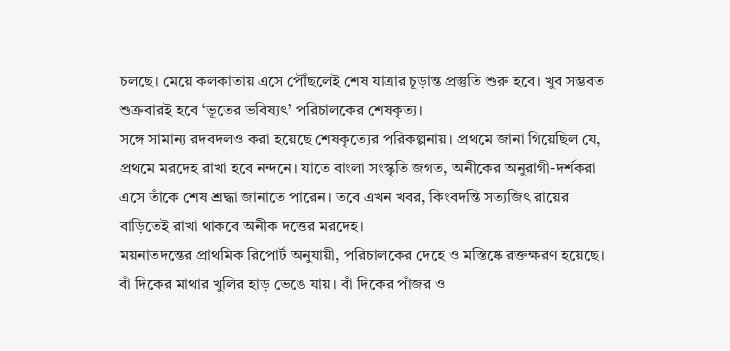চলছে। মেয়ে কলকাতায় এসে পৌঁছলেই শেষ যাত্রার চূড়ান্ত প্রস্তুতি শুরু হবে। খুব সম্ভবত শুক্রবারই হবে ‘ভূতের ভবিষ্যৎ’ পরিচালকের শেষকৃত্য।
সঙ্গে সামান্য রদবদলও করা হয়েছে শেষকৃত্যের পরিকল্পনায়। প্রথমে জানা গিয়েছিল যে, প্রথমে মরদেহ রাখা হবে নন্দনে। যাতে বাংলা সংস্কৃতি জগত, অনীকের অনুরাগী-দর্শকরা এসে তাঁকে শেষ শ্রদ্ধা জানাতে পারেন। তবে এখন খবর, কিংবদন্তি সত্যজিৎ রায়ের বাড়িতেই রাখা থাকবে অনীক দত্তের মরদেহ।
ময়নাতদন্তের প্রাথমিক রিপোর্ট অনুযায়ী, পরিচালকের দেহে ও মস্তিষ্কে রক্তক্ষরণ হয়েছে। বাঁ দিকের মাথার খুলির হাড় ভেঙে যায়। বাঁ দিকের পাঁজর ও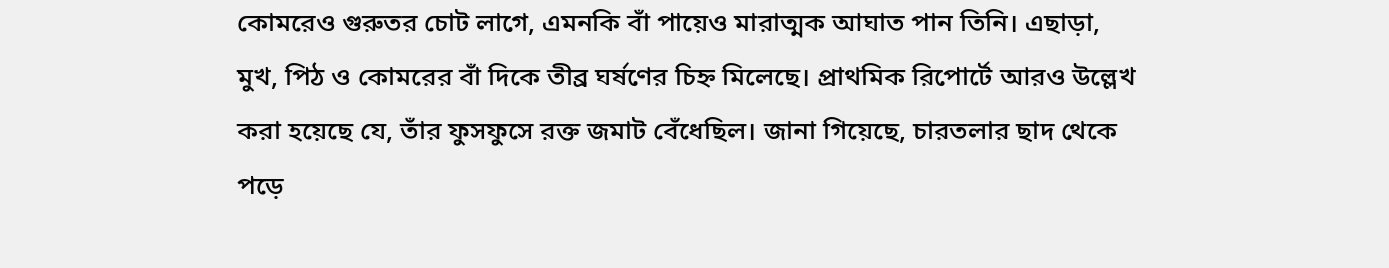কোমরেও গুরুতর চোট লাগে, এমনকি বাঁ পায়েও মারাত্মক আঘাত পান তিনি। এছাড়া, মুখ, পিঠ ও কোমরের বাঁ দিকে তীব্র ঘর্ষণের চিহ্ন মিলেছে। প্রাথমিক রিপোর্টে আরও উল্লেখ করা হয়েছে যে, তাঁর ফুসফুসে রক্ত জমাট বেঁধেছিল। জানা গিয়েছে, চারতলার ছাদ থেকে পড়ে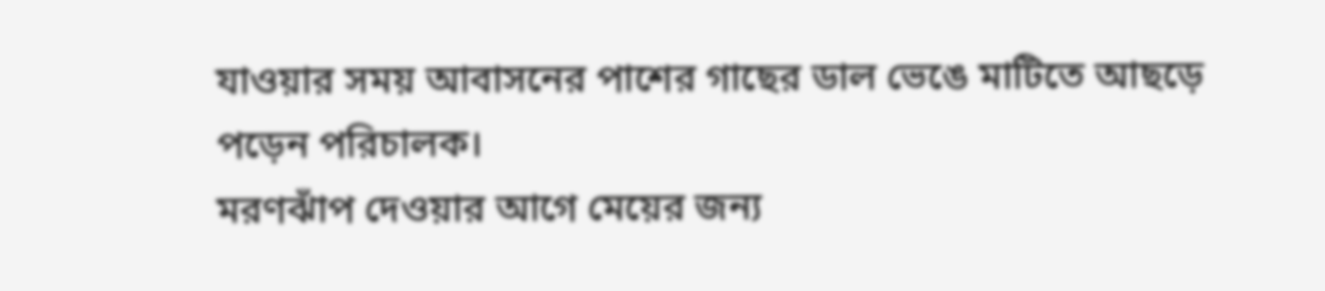যাওয়ার সময় আবাসনের পাশের গাছের ডাল ভেঙে মাটিতে আছড়ে পড়েন পরিচালক।
মরণঝাঁপ দেওয়ার আগে মেয়ের জন্য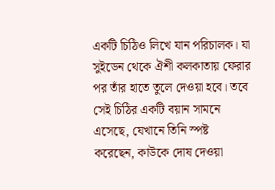একটি চিঠিও লিখে যান পরিচালক। যা সুইডেন থেকে ঐশী কলকাতায় ফেরার পর তাঁর হাতে তুলে দেওয়া হবে। তবে সেই চিঠির একটি বয়ান সামনে এসেছে, যেখানে তিনি স্পষ্ট করেছেন, কাউকে দোষ দেওয়া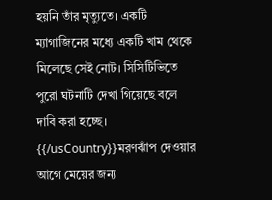হয়নি তাঁর মৃত্যুতে। একটি ম্যাগাজিনের মধ্যে একটি খাম থেকে মিলেছে সেই নোট। সিসিটিভিতে পুরো ঘটনাটি দেখা গিয়েছে বলে দাবি করা হচ্ছে।
{{/usCountry}}মরণঝাঁপ দেওয়ার আগে মেয়ের জন্য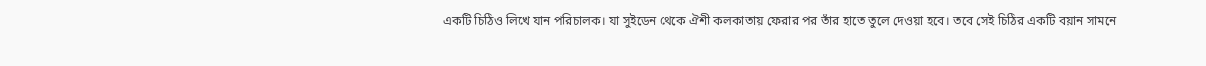একটি চিঠিও লিখে যান পরিচালক। যা সুইডেন থেকে ঐশী কলকাতায় ফেরার পর তাঁর হাতে তুলে দেওয়া হবে। তবে সেই চিঠির একটি বয়ান সামনে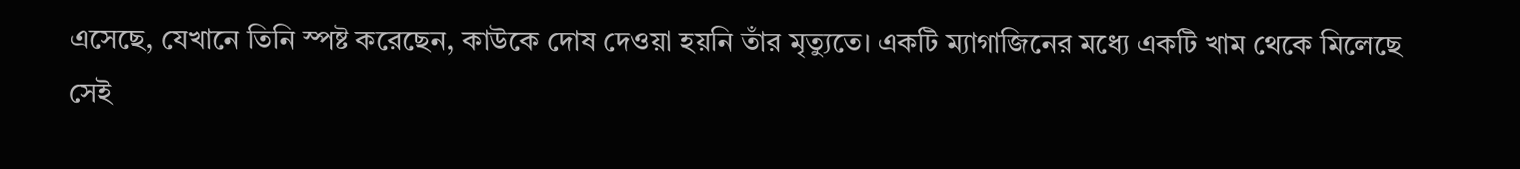এসেছে, যেখানে তিনি স্পষ্ট করেছেন, কাউকে দোষ দেওয়া হয়নি তাঁর মৃত্যুতে। একটি ম্যাগাজিনের মধ্যে একটি খাম থেকে মিলেছে সেই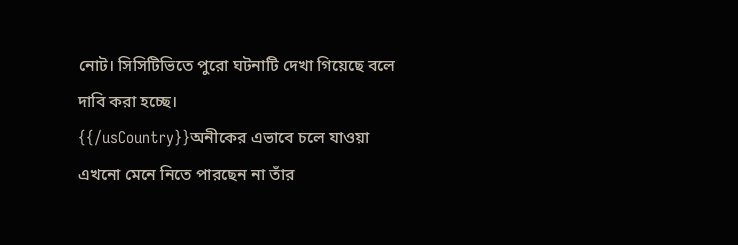নোট। সিসিটিভিতে পুরো ঘটনাটি দেখা গিয়েছে বলে দাবি করা হচ্ছে।
{{/usCountry}}অনীকের এভাবে চলে যাওয়া এখনো মেনে নিতে পারছেন না তাঁর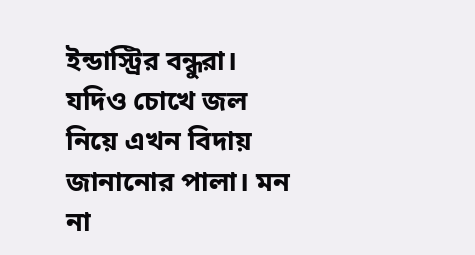ইন্ডাস্ট্রির বন্ধুরা। যদিও চোখে জল নিয়ে এখন বিদায় জানানোর পালা। মন না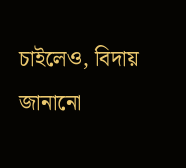চাইলেও, বিদায় জানানো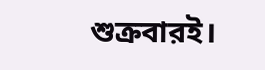শুক্রবারই।